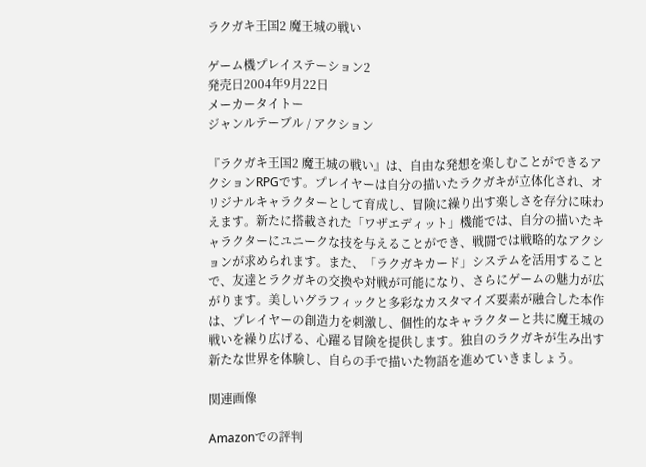ラクガキ王国2 魔王城の戦い

ゲーム機プレイステーション2
発売日2004年9月22日
メーカータイトー
ジャンルテーブル / アクション

『ラクガキ王国2 魔王城の戦い』は、自由な発想を楽しむことができるアクションRPGです。プレイヤーは自分の描いたラクガキが立体化され、オリジナルキャラクターとして育成し、冒険に繰り出す楽しさを存分に味わえます。新たに搭載された「ワザエディット」機能では、自分の描いたキャラクターにユニークな技を与えることができ、戦闘では戦略的なアクションが求められます。また、「ラクガキカード」システムを活用することで、友達とラクガキの交換や対戦が可能になり、さらにゲームの魅力が広がります。美しいグラフィックと多彩なカスタマイズ要素が融合した本作は、プレイヤーの創造力を刺激し、個性的なキャラクターと共に魔王城の戦いを繰り広げる、心躍る冒険を提供します。独自のラクガキが生み出す新たな世界を体験し、自らの手で描いた物語を進めていきましょう。

関連画像

Amazonでの評判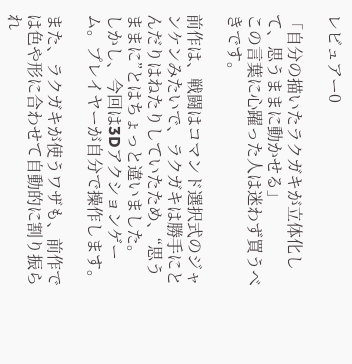レビュアー0

「自分の描いたラクガキが立体化して、思うままに動かせる」
この言葉に心躍った人は迷わず買うべきです。

前作は、戦闘はコマンド選択式のジャンケンみたいで、ラクガキは勝手にとんだりはねたりしていたため、“思うままに”とはちょっと違いました。
しかし、今回は3Dアクションゲーム。プレイヤーが自分で操作します。

また、ラクガキが使うワザも、前作では色や形に合わせて自動的に割り振られ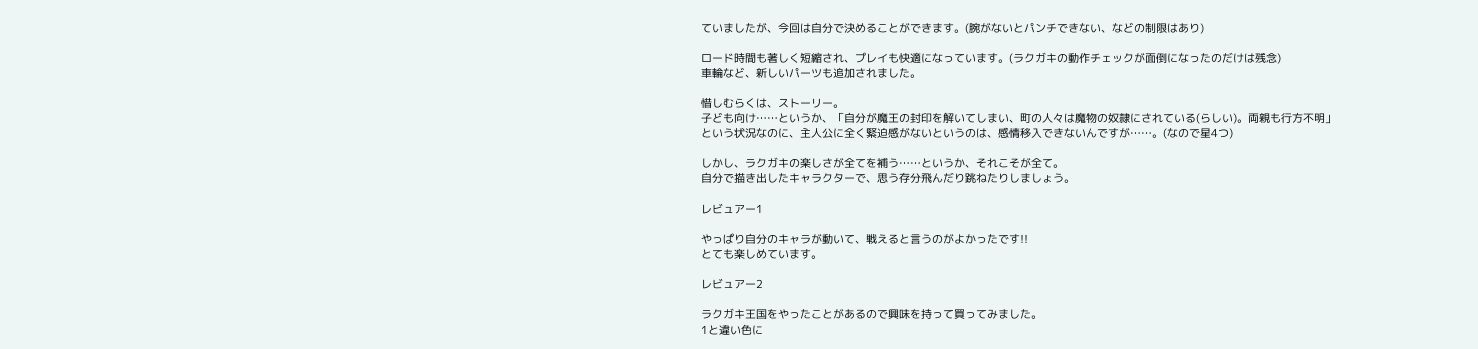ていましたが、今回は自分で決めることができます。(腕がないとパンチできない、などの制限はあり)

ロード時間も著しく短縮され、プレイも快適になっています。(ラクガキの動作チェックが面倒になったのだけは残念)
車輪など、新しいパーツも追加されました。

惜しむらくは、ストーリー。
子ども向け……というか、「自分が魔王の封印を解いてしまい、町の人々は魔物の奴隷にされている(らしい)。両親も行方不明」という状況なのに、主人公に全く緊迫感がないというのは、感情移入できないんですが……。(なので星4つ)

しかし、ラクガキの楽しさが全てを補う……というか、それこそが全て。
自分で描き出したキャラクターで、思う存分飛んだり跳ねたりしましょう。

レビュアー1

やっぱり自分のキャラが動いて、戦えると言うのがよかったです!!
とても楽しめています。

レビュアー2

ラクガキ王国をやったことがあるので興味を持って買ってみました。
1と違い色に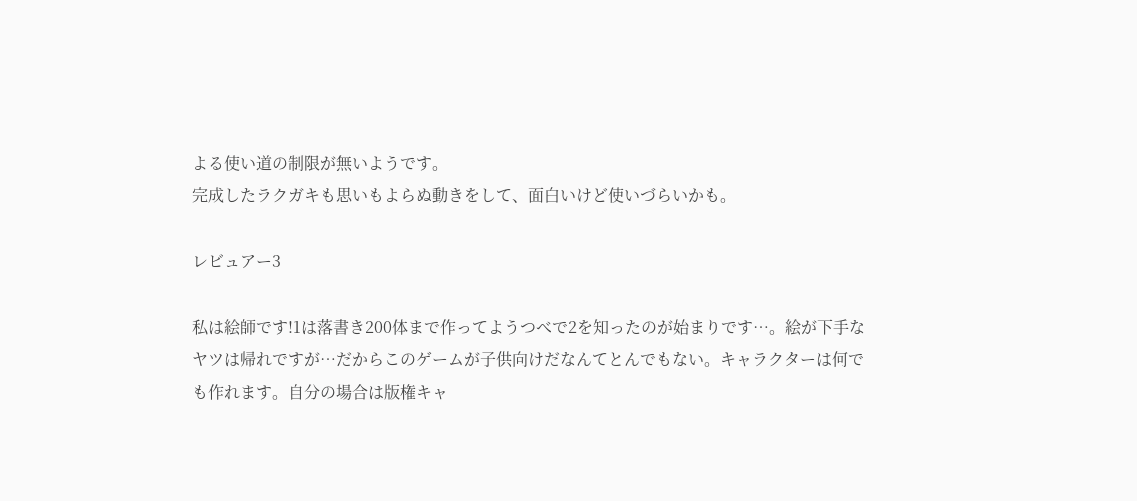よる使い道の制限が無いようです。
完成したラクガキも思いもよらぬ動きをして、面白いけど使いづらいかも。

レビュアー3

私は絵師です!1は落書き200体まで作ってようつべで2を知ったのが始まりです…。絵が下手なヤツは帰れですが…だからこのゲームが子供向けだなんてとんでもない。キャラクターは何でも作れます。自分の場合は版権キャ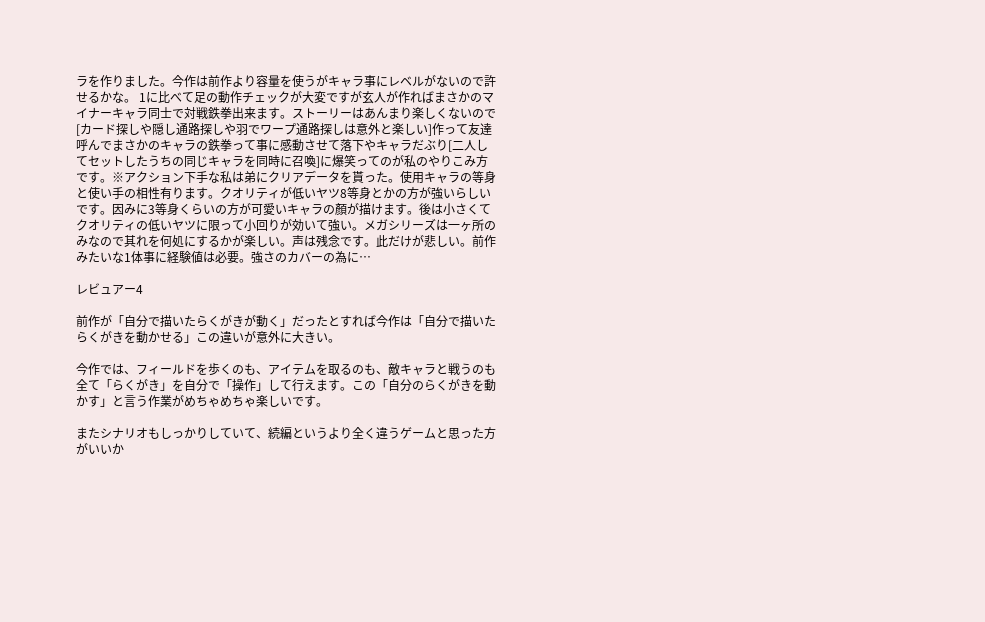ラを作りました。今作は前作より容量を使うがキャラ事にレベルがないので許せるかな。 1に比べて足の動作チェックが大変ですが玄人が作ればまさかのマイナーキャラ同士で対戦鉄拳出来ます。ストーリーはあんまり楽しくないので[カード探しや隠し通路探しや羽でワープ通路探しは意外と楽しい]作って友達呼んでまさかのキャラの鉄拳って事に感動させて落下やキャラだぶり[二人してセットしたうちの同じキャラを同時に召喚]に爆笑ってのが私のやりこみ方です。※アクション下手な私は弟にクリアデータを貰った。使用キャラの等身と使い手の相性有ります。クオリティが低いヤツ8等身とかの方が強いらしいです。因みに3等身くらいの方が可愛いキャラの顏が描けます。後は小さくてクオリティの低いヤツに限って小回りが効いて強い。メガシリーズは一ヶ所のみなので其れを何処にするかが楽しい。声は残念です。此だけが悲しい。前作みたいな1体事に経験値は必要。強さのカバーの為に…

レビュアー4

前作が「自分で描いたらくがきが動く」だったとすれば今作は「自分で描いたらくがきを動かせる」この違いが意外に大きい。

今作では、フィールドを歩くのも、アイテムを取るのも、敵キャラと戦うのも全て「らくがき」を自分で「操作」して行えます。この「自分のらくがきを動かす」と言う作業がめちゃめちゃ楽しいです。

またシナリオもしっかりしていて、続編というより全く違うゲームと思った方がいいか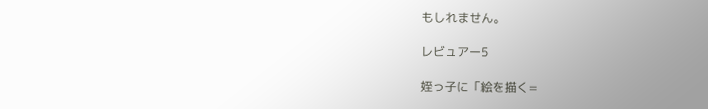もしれません。

レビュアー5

姪っ子に「絵を描く=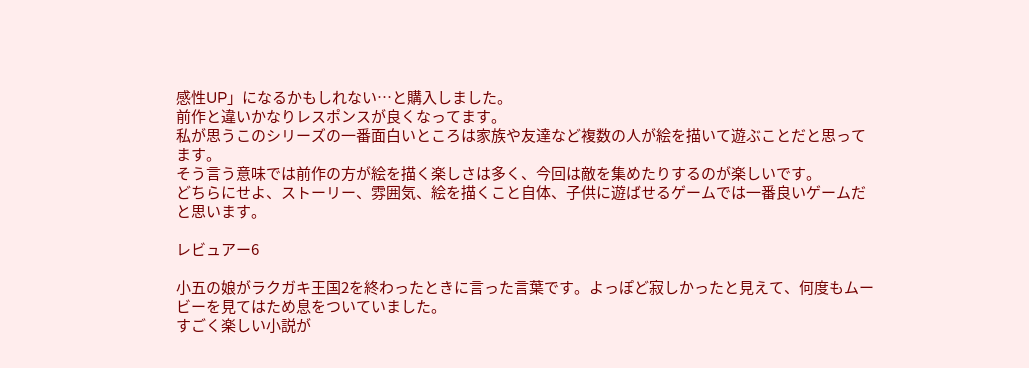感性UP」になるかもしれない…と購入しました。
前作と違いかなりレスポンスが良くなってます。
私が思うこのシリーズの一番面白いところは家族や友達など複数の人が絵を描いて遊ぶことだと思ってます。
そう言う意味では前作の方が絵を描く楽しさは多く、今回は敵を集めたりするのが楽しいです。
どちらにせよ、ストーリー、雰囲気、絵を描くこと自体、子供に遊ばせるゲームでは一番良いゲームだと思います。

レビュアー6

小五の娘がラクガキ王国2を終わったときに言った言葉です。よっぽど寂しかったと見えて、何度もムービーを見てはため息をついていました。
すごく楽しい小説が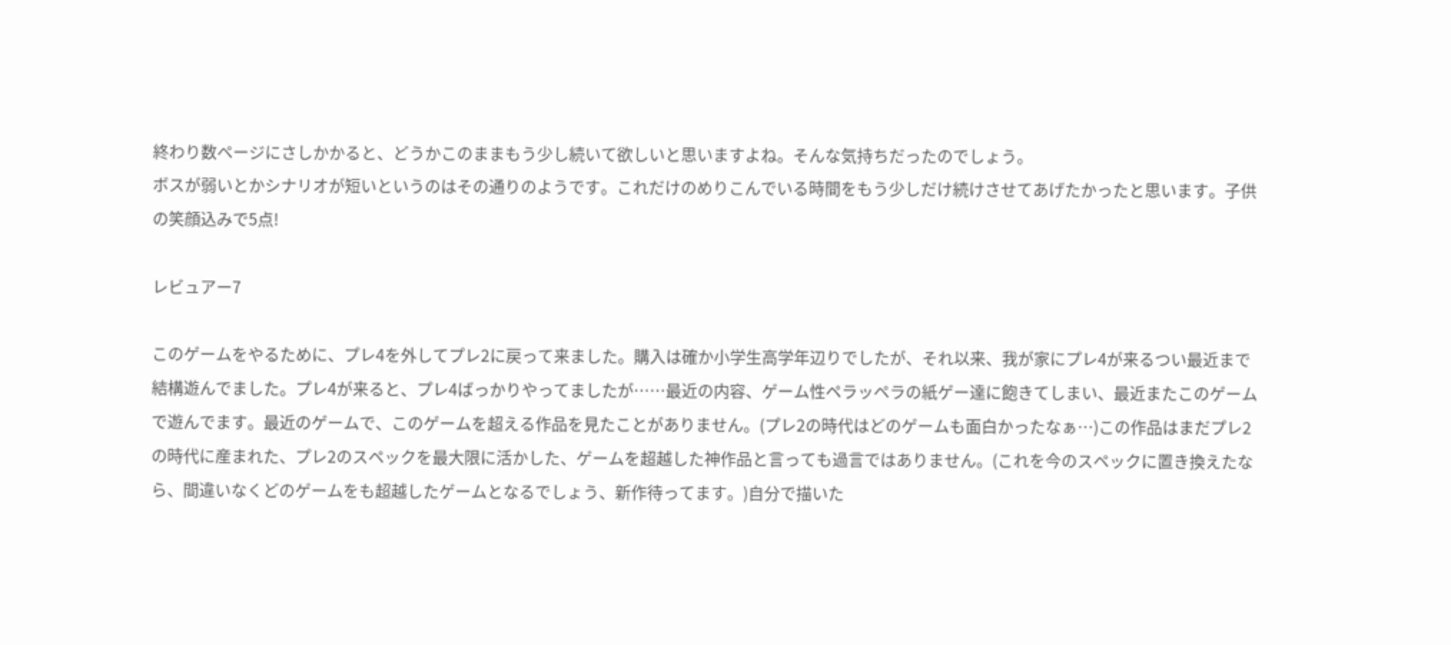終わり数ページにさしかかると、どうかこのままもう少し続いて欲しいと思いますよね。そんな気持ちだったのでしょう。
ボスが弱いとかシナリオが短いというのはその通りのようです。これだけのめりこんでいる時間をもう少しだけ続けさせてあげたかったと思います。子供の笑顔込みで5点!

レビュアー7

このゲームをやるために、プレ4を外してプレ2に戻って来ました。購入は確か小学生高学年辺りでしたが、それ以来、我が家にプレ4が来るつい最近まで結構遊んでました。プレ4が来ると、プレ4ばっかりやってましたが……最近の内容、ゲーム性ペラッペラの紙ゲー達に飽きてしまい、最近またこのゲームで遊んでます。最近のゲームで、このゲームを超える作品を見たことがありません。(プレ2の時代はどのゲームも面白かったなぁ…)この作品はまだプレ2の時代に産まれた、プレ2のスペックを最大限に活かした、ゲームを超越した神作品と言っても過言ではありません。(これを今のスペックに置き換えたなら、間違いなくどのゲームをも超越したゲームとなるでしょう、新作待ってます。)自分で描いた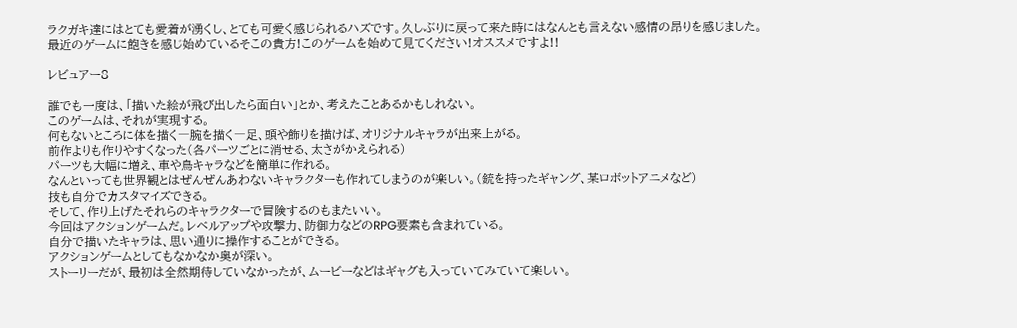ラクガキ達にはとても愛着が湧くし、とても可愛く感じられるハズです。久しぶりに戻って来た時にはなんとも言えない感情の昂りを感じました。最近のゲームに飽きを感じ始めているそこの貴方!このゲームを始めて見てください!オススメですよ!!

レビュアー8

誰でも一度は、「描いた絵が飛び出したら面白い」とか、考えたことあるかもしれない。
このゲームは、それが実現する。
何もないところに体を描く―腕を描く―足、頭や飾りを描けば、オリジナルキャラが出来上がる。
前作よりも作りやすくなった(各パーツごとに消せる、太さがかえられる)
パーツも大幅に増え、車や鳥キャラなどを簡単に作れる。
なんといっても世界観とはぜんぜんあわないキャラクターも作れてしまうのが楽しい。(銃を持ったギャング、某ロボットアニメなど)
技も自分でカスタマイズできる。
そして、作り上げたそれらのキャラクターで冒険するのもまたいい。
今回はアクションゲームだ。レベルアップや攻撃力、防御力などのRPG要素も含まれている。
自分で描いたキャラは、思い通りに操作することができる。
アクションゲームとしてもなかなか奥が深い。
ストーリーだが、最初は全然期待していなかったが、ムービーなどはギャグも入っていてみていて楽しい。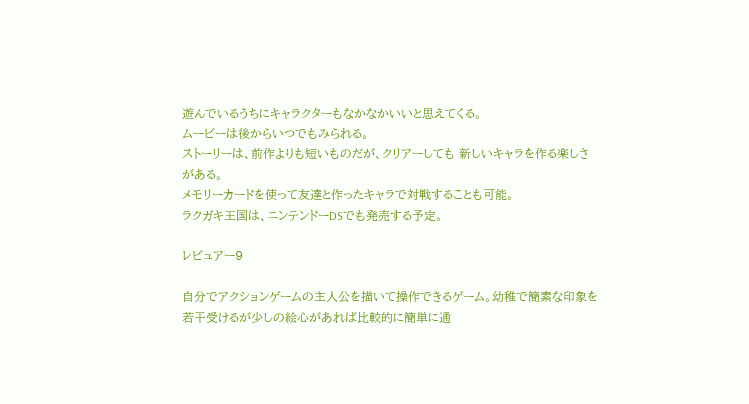遊んでいるうちにキャラクターもなかなかいいと思えてくる。
ムービーは後からいつでもみられる。
ストーリーは、前作よりも短いものだが、クリアーしても 新しいキャラを作る楽しさがある。
メモリーカードを使って友達と作ったキャラで対戦することも可能。
ラクガキ王国は、ニンテンドーDSでも発売する予定。

レビュアー9

自分でアクションゲームの主人公を描いて操作できるゲーム。幼稚で簡素な印象を若干受けるが少しの絵心があれば比較的に簡単に通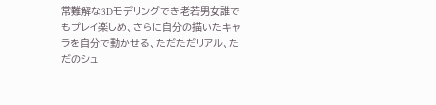常難解な3Dモデリングでき老若男女誰でもプレイ楽しめ、さらに自分の描いたキャラを自分で動かせる、ただただリアル、ただのシュ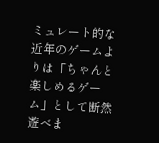ミュレート的な近年のゲームよりは「ちゃんと楽しめるゲーム」として断然遊べま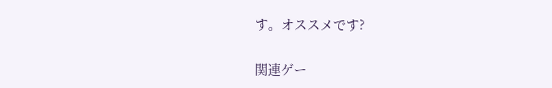す。オススメです?

関連ゲー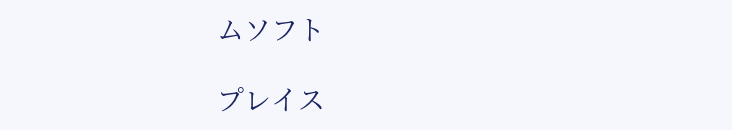ムソフト

プレイス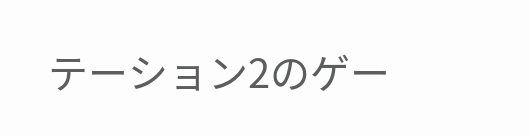テーション2のゲー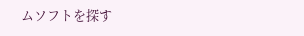ムソフトを探す